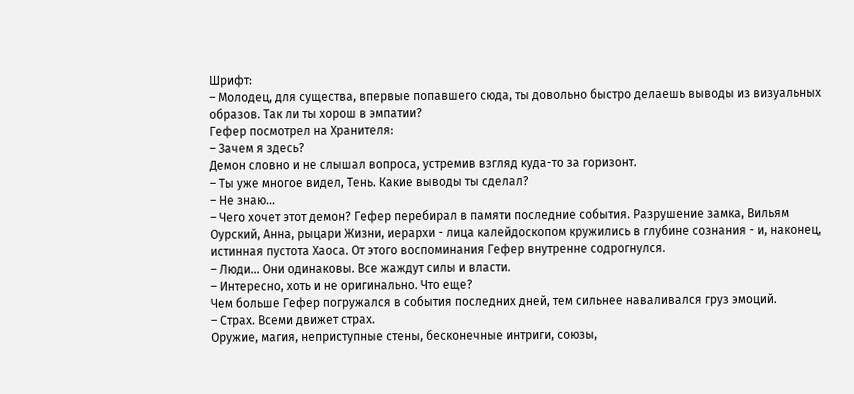Шрифт:
– Молодец, для существа, впервые попавшего сюда, ты довольно быстро делаешь выводы из визуальных образов. Так ли ты хорош в эмпатии?
Гефер посмотрел на Хранителя:
– Зачем я здесь?
Демон словно и не слышал вопроса, устремив взгляд куда-то за горизонт.
– Ты уже многое видел, Тень. Какие выводы ты сделал?
– Не знаю...
– Чего хочет этот демон? Гефер перебирал в памяти последние события. Разрушение замка, Вильям Оурский, Анна, рыцари Жизни, иерархи - лица калейдоскопом кружились в глубине сознания - и, наконец, истинная пустота Хаоса. От этого воспоминания Гефер внутренне содрогнулся.
– Люди... Они одинаковы. Все жаждут силы и власти.
– Интересно, хоть и не оригинально. Что еще?
Чем больше Гефер погружался в события последних дней, тем сильнее наваливался груз эмоций.
– Страх. Всеми движет страх.
Оружие, магия, неприступные стены, бесконечные интриги, союзы,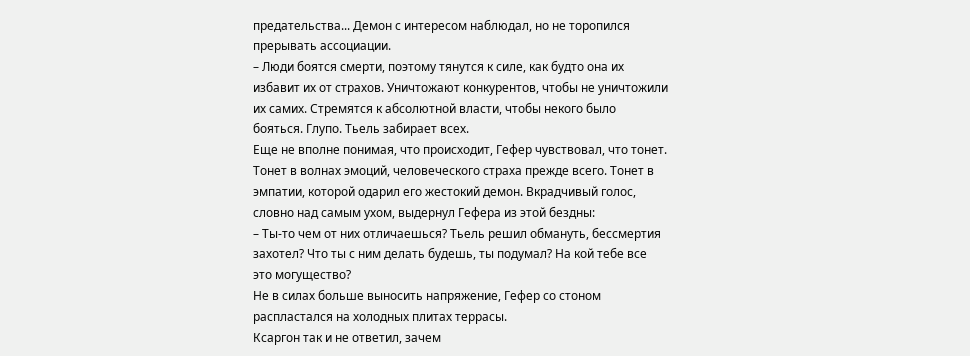предательства... Демон с интересом наблюдал, но не торопился прерывать ассоциации.
– Люди боятся смерти, поэтому тянутся к силе, как будто она их избавит их от страхов. Уничтожают конкурентов, чтобы не уничтожили их самих. Стремятся к абсолютной власти, чтобы некого было бояться. Глупо. Тьель забирает всех.
Еще не вполне понимая, что происходит, Гефер чувствовал, что тонет. Тонет в волнах эмоций, человеческого страха прежде всего. Тонет в эмпатии, которой одарил его жестокий демон. Вкрадчивый голос, словно над самым ухом, выдернул Гефера из этой бездны:
– Ты-то чем от них отличаешься? Тьель решил обмануть, бессмертия захотел? Что ты с ним делать будешь, ты подумал? На кой тебе все это могущество?
Не в силах больше выносить напряжение, Гефер со стоном распластался на холодных плитах террасы.
Ксаргон так и не ответил, зачем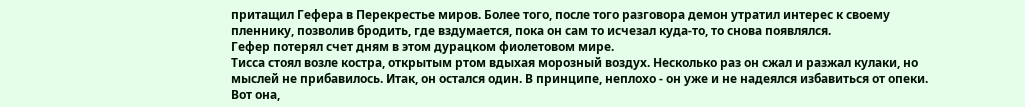притащил Гефера в Перекрестье миров. Более того, после того разговора демон утратил интерес к своему пленнику, позволив бродить, где вздумается, пока он сам то исчезал куда-то, то снова появлялся.
Гефер потерял счет дням в этом дурацком фиолетовом мире.
Тисса стоял возле костра, открытым ртом вдыхая морозный воздух. Несколько раз он сжал и разжал кулаки, но мыслей не прибавилось. Итак, он остался один. В принципе, неплохо - он уже и не надеялся избавиться от опеки. Вот она,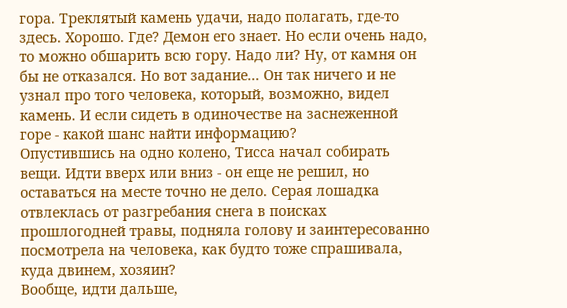гора. Треклятый камень удачи, надо полагать, где-то здесь. Хорошо. Где? Демон его знает. Но если очень надо, то можно обшарить всю гору. Надо ли? Ну, от камня он бы не отказался. Но вот задание... Он так ничего и не узнал про того человека, который, возможно, видел камень. И если сидеть в одиночестве на заснеженной горе - какой шанс найти информацию?
Опустившись на одно колено, Тисса начал собирать вещи. Идти вверх или вниз - он еще не решил, но оставаться на месте точно не дело. Серая лошадка отвлеклась от разгребания снега в поисках прошлогодней травы, подняла голову и заинтересованно посмотрела на человека, как будто тоже спрашивала, куда двинем, хозяин?
Вообще, идти дальше,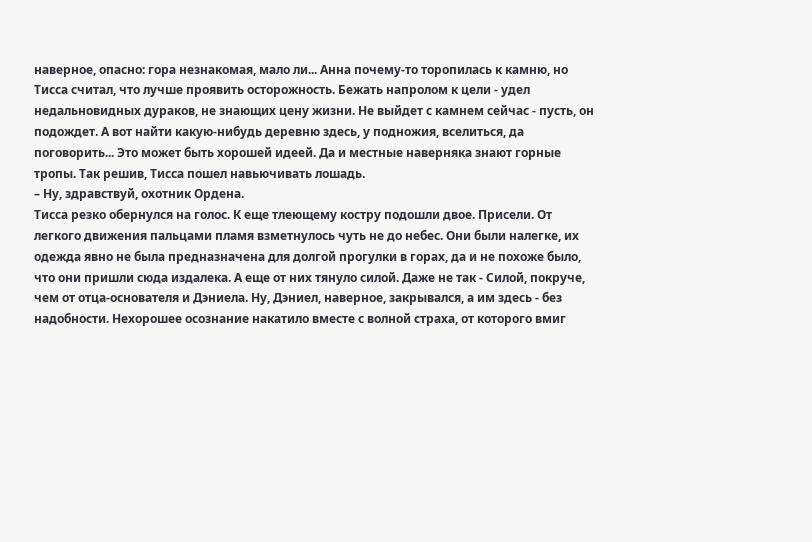наверное, опасно: гора незнакомая, мало ли... Анна почему-то торопилась к камню, но Тисса считал, что лучше проявить осторожность. Бежать напролом к цели - удел недальновидных дураков, не знающих цену жизни. Не выйдет с камнем сейчас - пусть, он подождет. А вот найти какую-нибудь деревню здесь, у подножия, вселиться, да поговорить... Это может быть хорошей идеей. Да и местные наверняка знают горные тропы. Так решив, Тисса пошел навьючивать лошадь.
– Ну, здравствуй, охотник Ордена.
Тисса резко обернулся на голос. К еще тлеющему костру подошли двое. Присели. От легкого движения пальцами пламя взметнулось чуть не до небес. Они были налегке, их одежда явно не была предназначена для долгой прогулки в горах, да и не похоже было, что они пришли сюда издалека. А еще от них тянуло силой. Даже не так - Силой, покруче, чем от отца-основателя и Дэниела. Ну, Дэниел, наверное, закрывался, а им здесь - без надобности. Нехорошее осознание накатило вместе с волной страха, от которого вмиг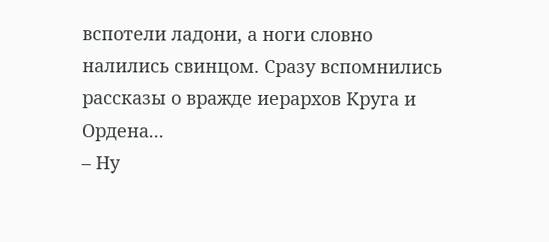вспотели ладони, а ноги словно налились свинцом. Сразу вспомнились рассказы о вражде иерархов Круга и Ордена...
– Ну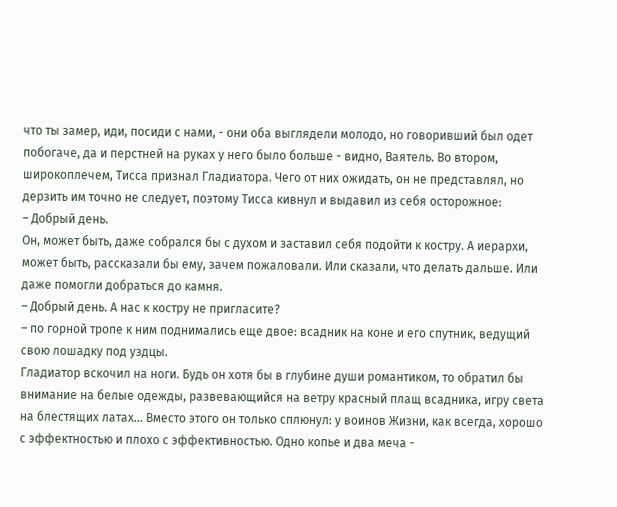что ты замер, иди, посиди с нами, - они оба выглядели молодо, но говоривший был одет побогаче, да и перстней на руках у него было больше - видно, Ваятель. Во втором, широкоплечем, Тисса признал Гладиатора. Чего от них ожидать, он не представлял, но дерзить им точно не следует, поэтому Тисса кивнул и выдавил из себя осторожное:
– Добрый день.
Он, может быть, даже собрался бы с духом и заставил себя подойти к костру. А иерархи, может быть, рассказали бы ему, зачем пожаловали. Или сказали, что делать дальше. Или даже помогли добраться до камня.
– Добрый день. А нас к костру не пригласите?
– по горной тропе к ним поднимались еще двое: всадник на коне и его спутник, ведущий свою лошадку под уздцы.
Гладиатор вскочил на ноги. Будь он хотя бы в глубине души романтиком, то обратил бы внимание на белые одежды, развевающийся на ветру красный плащ всадника, игру света на блестящих латах... Вместо этого он только сплюнул: у воинов Жизни, как всегда, хорошо с эффектностью и плохо с эффективностью. Одно копье и два меча -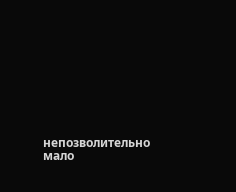непозволительно мало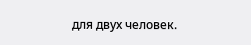для двух человек.